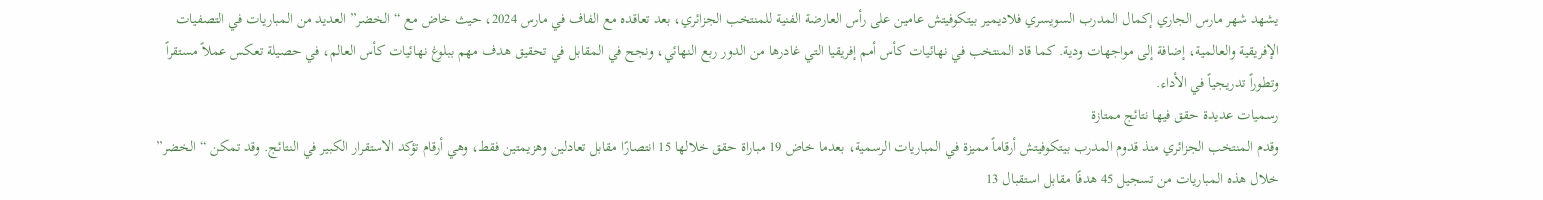يشهد شهر مارس الجاري إكمال المدرب السويسري فلاديمير بيتكوفيتش عامين على رأس العارضة الفنية للمنتخب الجزائري، بعد تعاقده مع الفاف في مارس 2024، حيث خاض مع “الخضر” العديد من المباريات في التصفيات الإفريقية والعالمية، إضافة إلى مواجهات ودية. كما قاد المنتخب في نهائيات كأس أمم إفريقيا التي غادرها من الدور ربع النهائي، ونجح في المقابل في تحقيق هدف مهم ببلوغ نهائيات كأس العالم، في حصيلة تعكس عملاً مستقراً وتطوراً تدريجياً في الأداء.
رسميات عديدة حقق فيها نتائج ممتازة
وقدم المنتخب الجزائري منذ قدوم المدرب بيتكوفيتش أرقاماً مميزة في المباريات الرسمية، بعدما خاض 19 مباراة حقق خلالها 15 انتصارًا مقابل تعادلين وهزيمتين فقط، وهي أرقام تؤكد الاستقرار الكبير في النتائج. وقد تمكن “الخضر” خلال هذه المباريات من تسجيل 45 هدفًا مقابل استقبال 13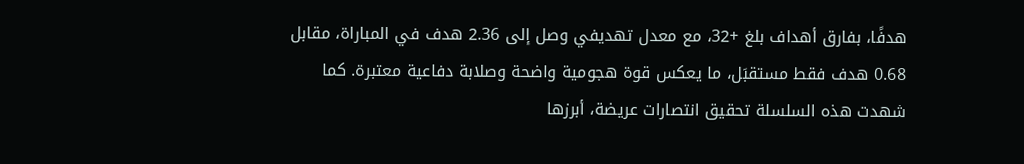هدفًا، بفارق أهداف بلغ +32، مع معدل تهديفي وصل إلى 2.36 هدف في المباراة، مقابل 0.68 هدف فقط مستقبَل، ما يعكس قوة هجومية واضحة وصلابة دفاعية معتبرة. كما شهدت هذه السلسلة تحقيق انتصارات عريضة، أبرزها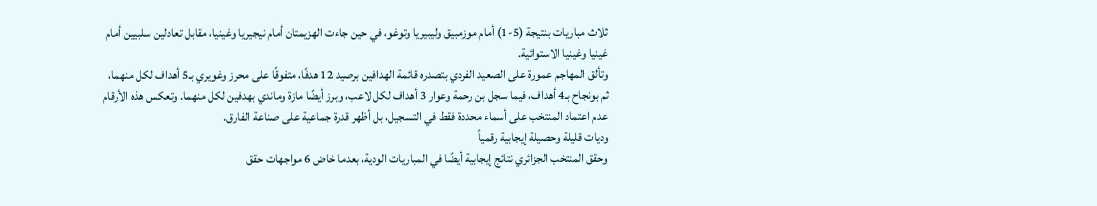ثلاث مباريات بنتيجة (5-1) أمام موزمبيق وليبيريا وتوغو، في حين جاءت الهزيمتان أمام نيجيريا وغينيا، مقابل تعادلين سلبيين أمام غينيا وغينيا الاستوائية.
وتألق المهاجم عمورة على الصعيد الفردي بتصدره قائمة الهدافين برصيد 12 هدفًا، متفوقًا على محرز وغويري بـ5 أهداف لكل منهما، ثم بونجاح بـ4 أهداف، فيما سجل بن رحمة وعوار 3 أهداف لكل لاعب، وبرز أيضًا مازة وماندي بهدفين لكل منهما. وتعكس هذه الأرقام عدم اعتماد المنتخب على أسماء محددة فقط في التسجيل، بل أظهر قدرة جماعية على صناعة الفارق.
وديات قليلة وحصيلة إيجابية رقمياً
وحقق المنتخب الجزائري نتائج إيجابية أيضًا في المباريات الودية، بعدما خاض 6 مواجهات حقق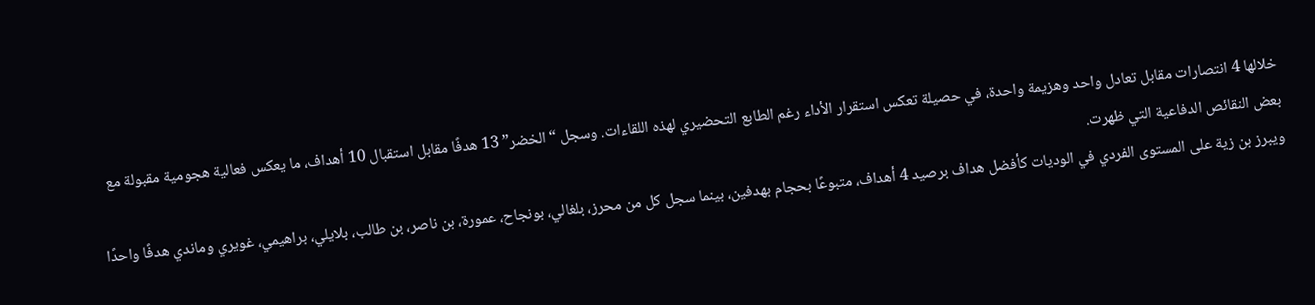خلالها 4 انتصارات مقابل تعادل واحد وهزيمة واحدة، في حصيلة تعكس استقرار الأداء رغم الطابع التحضيري لهذه اللقاءات. وسجل “الخضر” 13 هدفًا مقابل استقبال 10 أهداف، ما يعكس فعالية هجومية مقبولة مع بعض النقائص الدفاعية التي ظهرت.
ويبرز بن زية على المستوى الفردي في الوديات كأفضل هداف برصيد 4 أهداف، متبوعًا بحجام بهدفين، بينما سجل كل من محرز، بلغالي، بونجاح، عمورة، بن ناصر، بن طالب، بلايلي، براهيمي، غويري وماندي هدفًا واحدًا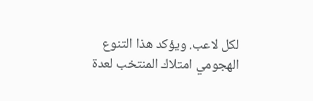لكل لاعب. ويؤكد هذا التنوع الهجومي امتلاك المنتخب لعدة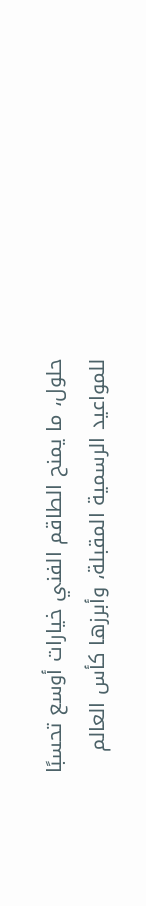حلول، ما يمنح الطاقم الفني خيارات أوسع تحسبًا للمواعيد الرسمية المقبلة، وأبرزها كأس العالم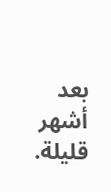بعد أشهر قليلة.